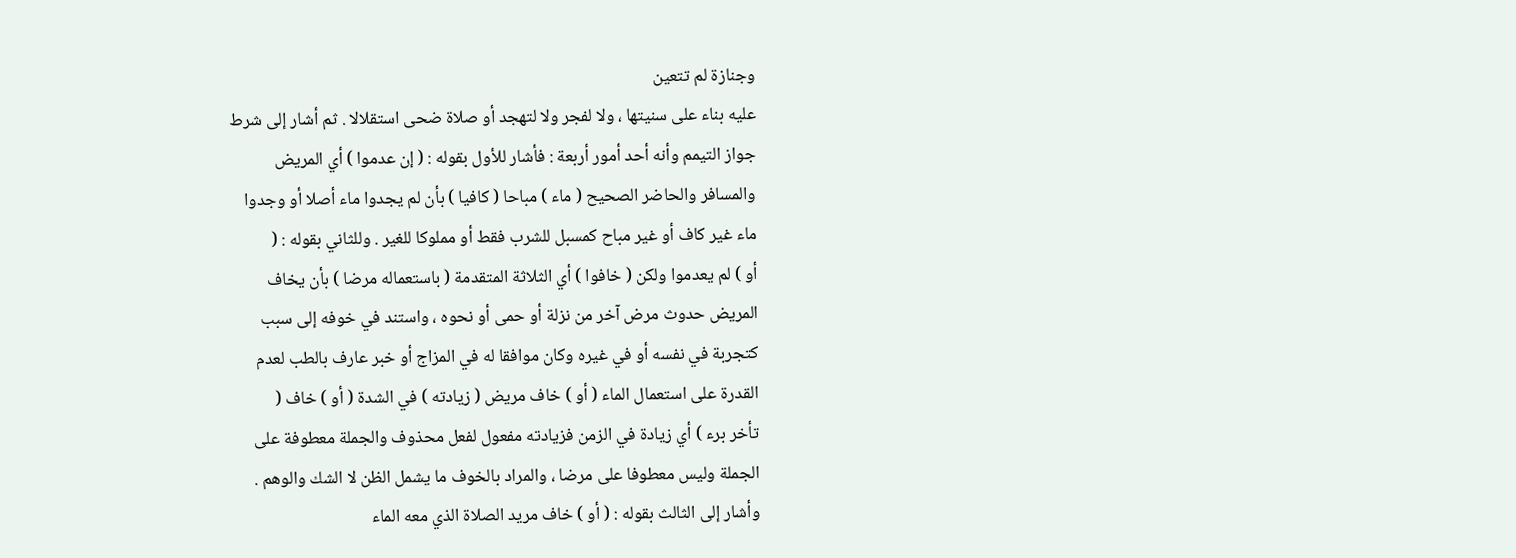وجنازة لم تتعين
عليه بناء على سنيتها ، ولا لفجر ولا لتهجد أو صلاة ضحى استقلالا . ثم أشار إلى شرط
جواز التيمم وأنه أحد أمور أربعة : فأشار للأول بقوله : ( إن عدموا ) أي المريض
والمسافر والحاضر الصحيح ( ماء ) مباحا ( كافيا ) بأن لم يجدوا ماء أصلا أو وجدوا
ماء غير كاف أو غير مباح كمسبل للشرب فقط أو مملوكا للغير . وللثاني بقوله : (
أو ) لم يعدموا ولكن ( خافوا ) أي الثلاثة المتقدمة ( باستعماله مرضا ) بأن يخاف
المريض حدوث مرض آخر من نزلة أو حمى أو نحوه ، واستند في خوفه إلى سبب
كتجربة في نفسه أو في غيره وكان موافقا له في المزاج أو خبر عارف بالطب لعدم
القدرة على استعمال الماء ( أو ) خاف مريض ( زيادته ) في الشدة ( أو ) خاف (
تأخر برء ) أي زيادة في الزمن فزيادته مفعول لفعل محذوف والجملة معطوفة على
الجملة وليس معطوفا على مرضا ، والمراد بالخوف ما يشمل الظن لا الشك والوهم .
وأشار إلى الثالث بقوله : ( أو ) خاف مريد الصلاة الذي معه الماء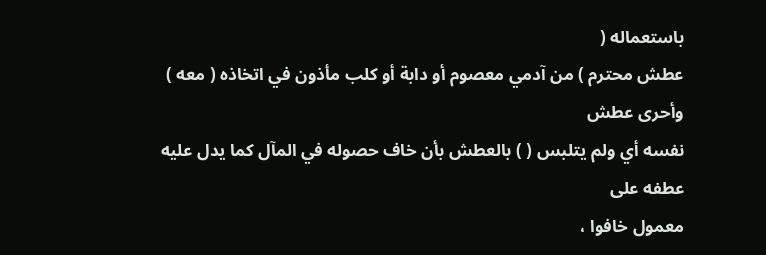باستعماله (
عطش محترم ) من آدمي معصوم أو دابة أو كلب مأذون في اتخاذه ( معه ) وأحرى عطش
نفسه أي ولم يتلبس ( ) بالعطش بأن خاف حصوله في المآل كما يدل عليه عطفه على
معمول خافوا ،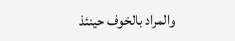والمراد بالخوف حينئذ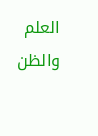العلم والظن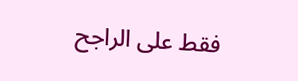فقط على الراجح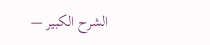الشرح الكبير —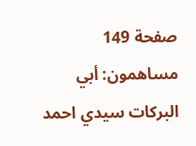صفحة 149
مساهمون: أبي البركات سيدي احمد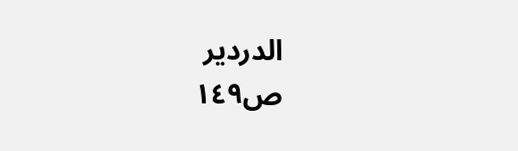الدردير
ص١٤٩